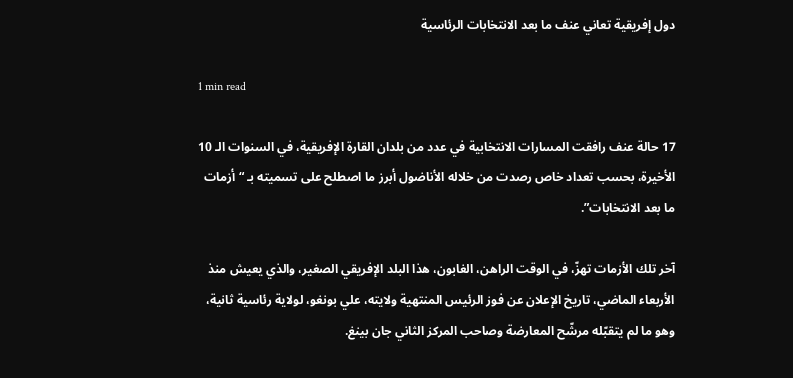دول إفريقية تعاني عنف ما بعد الانتخابات الرئاسية

1 min read

17 حالة عنف رافقت المسارات الانتخابية في عدد من بلدان القارة الإفريقية، في السنوات الـ 10 الأخيرة، بحسب تعداد خاص رصدت من خلاله الأناضول أبرز ما اصطلح على تسميته بـ “أزمات ما بعد الانتخابات”.

آخر تلك الأزمات تهزّ، في الوقت الراهن، الغابون، هذا البلد الإفريقي الصغير، والذي يعيش منذ الأربعاء الماضي، تاريخ الإعلان عن فوز الرئيس المنتهية ولايته، علي بونغو، لولاية رئاسية ثانية، وهو ما لم يتقبّله مرشّح المعارضة وصاحب المركز الثاني جان بينغ.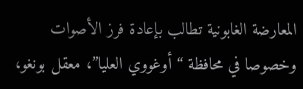المعارضة الغابونية تطالب بإعادة فرز الأصوات وخصوصا في محافظة “أوغووي العليا”، معقل بونغو،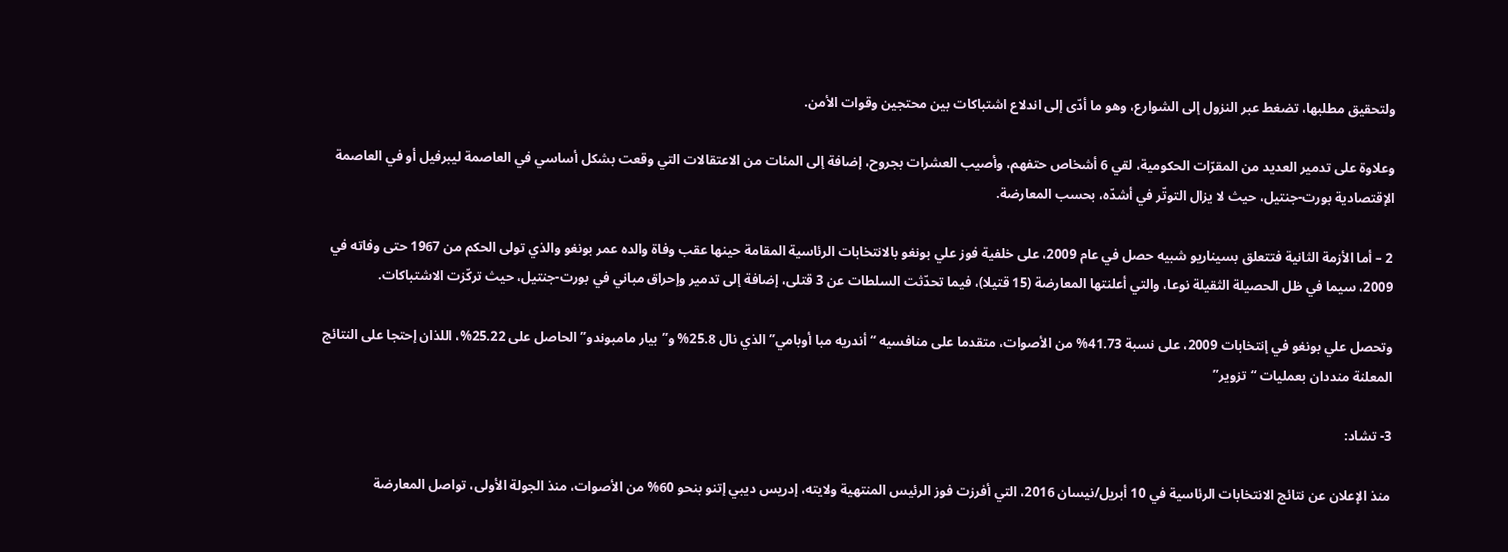ولتحقيق مطلبها، تضغط عبر النزول إلى الشوارع، وهو ما أدّى إلى اندلاع اشتباكات بين محتجين وقوات الأمن.

وعلاوة على تدمير العديد من المقرّات الحكومية، لقي 6 أشخاص حتفهم، وأصيب العشرات بجروح، إضافة إلى المئات من الاعتقالات التي وقعت بشكل أساسي في العاصمة ليبرفيل أو في العاصمة الإقتصادية بورت-جنتيل، حيث لا يزال التوتّر في أشدّه، بحسب المعارضة.

2 – أما الأزمة الثانية فتتعلق بسيناريو شبيه حصل في عام 2009، على خلفية فوز علي بونغو بالانتخابات الرئاسية المقامة حينها عقب وفاة والده عمر بونغو والذي تولى الحكم من 1967 حتى وفاته في 2009، سيما في ظل الحصيلة الثقيلة نوعا، والتي أعلنتها المعارضة (15 قتيلا)، فيما تحدّثت السلطات عن 3 قتلى، إضافة إلى تدمير وإحراق مباني في بورت-جنتيل، حيث تركّزت الاشتباكات.

وتحصل علي بونغو في إنتخابات 2009، على نسبة 41.73% من الأصوات، متقدما على منافسيه “أندريه مبا أوبامي” الذي نال 25.8% و”بيار مامبوندو” الحاصل على 25.22%، اللذان إحتجا على النتائج المعلنة منددان بعمليات “تزوير”

3- تشاد:

منذ الإعلان عن نتائج الانتخابات الرئاسية في 10 أبريل/نيسان 2016، التي أفرزت فوز الرئيس المنتهية ولايته، إدريس ديبي إتنو بنحو 60% من الأصوات، منذ الجولة الأولى، تواصل المعارضة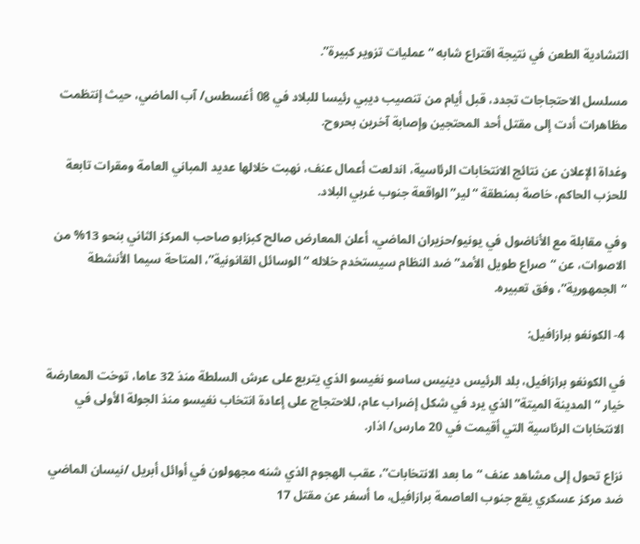التشادية الطعن في نتيجة اقتراع شابه “عمليات تزوير كبيرة”.

مسلسل الاحتجاجات تجدد، قبل أيام من تنصيب ديبي رئيسا للبلاد في 08 أغسطس/ آب الماضي، حيث إنتظمت مظاهرات أدت إلى مقتل أحد المحتجين وإصابة آخرين بحروح.

وغداة الإعلان عن نتائج الانتخابات الرئاسية، اندلعت أعمال عنف، نهبت خلالها عديد المباني العامة ومقرات تابعة للحزب الحاكم، خاصة بمنطقة “لير” الواقعة جنوب غربي البلاد.

وفي مقابلة مع الأناضول في يونيو/حزيران الماضي، أعلن المعارض صالح كبزابو صاحب المركز الثاني بنحو 13% من الاصوات، عن “صراع طويل الأمد” ضد النظام سيستخدم خلاله “الوسائل القانونية”، المتاحة سيما الأنشطة “الجمهورية”، وفق تعبيره.

4- الكونغو برازافيل:

في الكونغو برازافيل، بلد الرئيس دينيس ساسو نغيسو الذي يتربع على عرش السلطة منذ 32 عاما، توخت المعارضة خيار “المدينة الميتة” الذي يرد في شكل إضراب عام، للاحتجاج على إعادة انتخاب نغيسو منذ الجولة الأولى في الانتخابات الرئاسية التي أقيمت في 20 مارس/ اذار.

نزاع تحول إلى مشاهد عنف “ما بعد الانتخابات”، عقب الهجوم الذي شنه مجهولون في أوائل أبريل /نيسان الماضي ضد مركز عسكري يقع جنوب العاصمة برازافيل، ما أسفر عن مقتل 17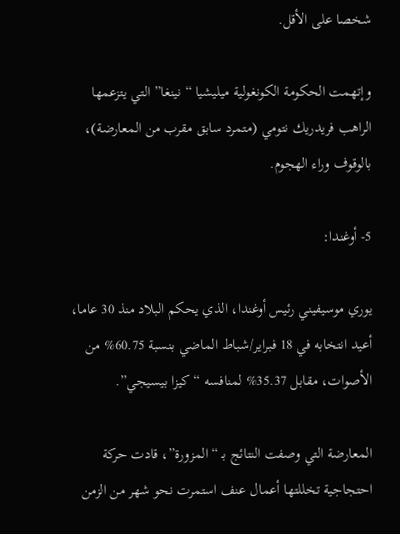شخصا على الأقل.

وإتهمت الحكومة الكونغولية ميليشيا “نينغا” التي يتزعمها الراهب فريدريك نتومي (متمرد سابق مقرب من المعارضة)، بالوقوف وراء الهجوم.

5- أوغندا:

يوري موسيفيني رئيس أوغندا، الذي يحكم البلاد منذ 30 عاما، أعيد انتخابه في 18 فبراير/شباط الماضي بنسبة 60.75% من الأصوات، مقابل 35.37% لمنافسه “كيزا بيسيجي”.

المعارضة التي وصفت النتائج بـ “المزورة”، قادت حركة احتجاجية تخللتها أعمال عنف استمرت نحو شهر من الزمن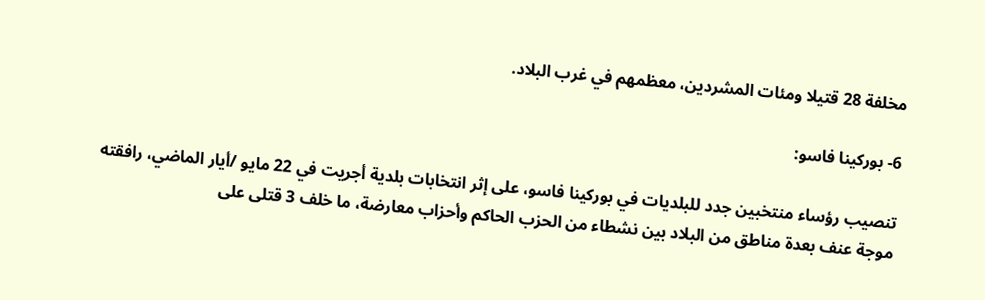مخلفة 28 قتيلا ومئات المشردين، معظمهم في غرب البلاد.

6- بوركينا فاسو:

تنصيب رؤساء منتخبين جدد للبلديات في بوركينا فاسو، على إثر انتخابات بلدية أجريت في 22 مايو /أيار الماضي، رافقته موجة عنف بعدة مناطق من البلاد بين نشطاء من الحزب الحاكم وأحزاب معارضة، ما خلف 3 قتلى على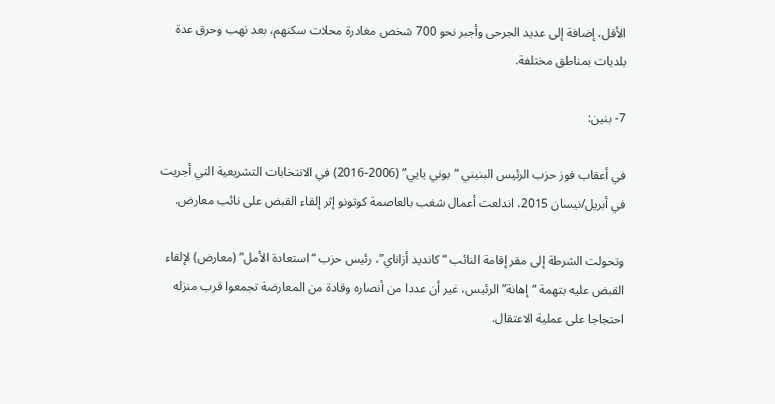الأقل، إضافة إلى عديد الجرحى وأجبر نحو 700 شخص مغادرة محلات سكنهم، بعد نهب وحرق عدة بلديات بمناطق مختلفة.

7- بنين:

في أعقاب فوز حزب الرئيس البنيني “بوني يايي” (2006-2016) في الانتخابات التشريعية التي أجريت في أبريل/نيسان 2015، اندلعت أعمال شغب بالعاصمة كوتونو إثر إلقاء القبض على نائب معارض.

وتحولت الشرطة إلى مقر إقامة النائب “كانديد أزاناي”، رئيس حزب “استعادة الأمل” (معارض) لإلقاء القبض عليه بتهمة “إهانة” الرئيس، غير أن عددا من أنصاره وقادة من المعارضة تجمعوا قرب منزله احتجاجا على عملية الاعتقال.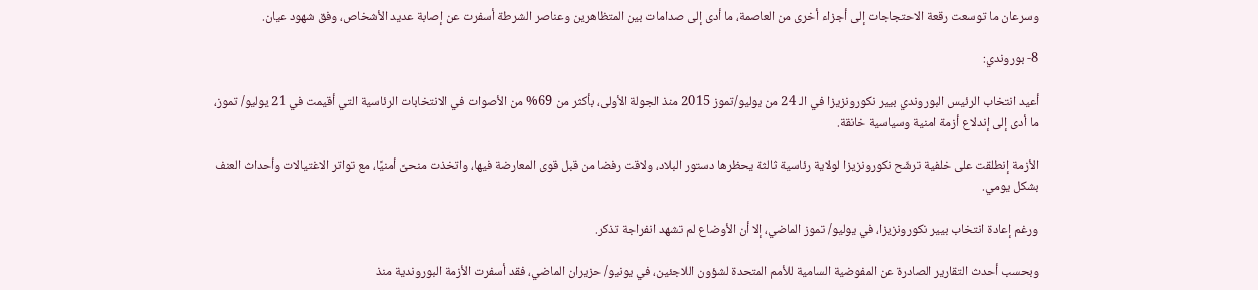وسرعان ما توسعت رقعة الاحتجاجات إلى أجزاء أخرى من العاصمة، ما أدى إلى صدامات بين المتظاهرين وعناصر الشرطة أسفرت عن إصابة عديد الأشخاص، وفق شهود عيان.

8- بوروندي:

أعيد انتخاب الرئيس البوروندي بيير نكورونزيزا في الـ 24 من يوليو/تموز 2015 منذ الجولة الأولى، بأكثر من 69% من الأصوات في الانتخابات الرئاسية التي أقيمت في 21 يوليو/ تموز، ما أدى إلى إندلاع أزمة امنية وسياسية خانقة.

الأزمة إنطلقت على خلفية ترشّح نكورونزيزا لولاية رئاسية ثالثة يحظرها دستور البلاد، ولاقت رفضا من قبل قوى المعارضة فيها، واتخذت منحىً أمنيًا، مع تواتر الاغتيالات وأحداث العنف بشكل يومي.

ورغم إعادة انتخاب بيير نكورونزيزا، في يوليو/ تموز الماضي، إلا أن الأوضاع لم تشهد انفراجة تذكر.

وبحسب أحدث التقارير الصادرة عن المفوضية السامية للأمم المتحدة لشؤون اللاجئين، في يونيو/ حزيران الماضي، فقد أسفرت الأزمة البوروندية منذ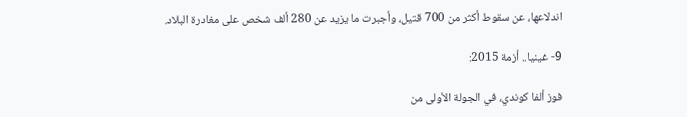اندلاعها، عن سقوط أكثر من 700 قتيل، وأجبرت ما يزيد عن 280 ألف شخص على مغادرة البلاد.

9- غينيا.. أزمة 2015:

فوز ألفا كوندي، في الجولة الأولى من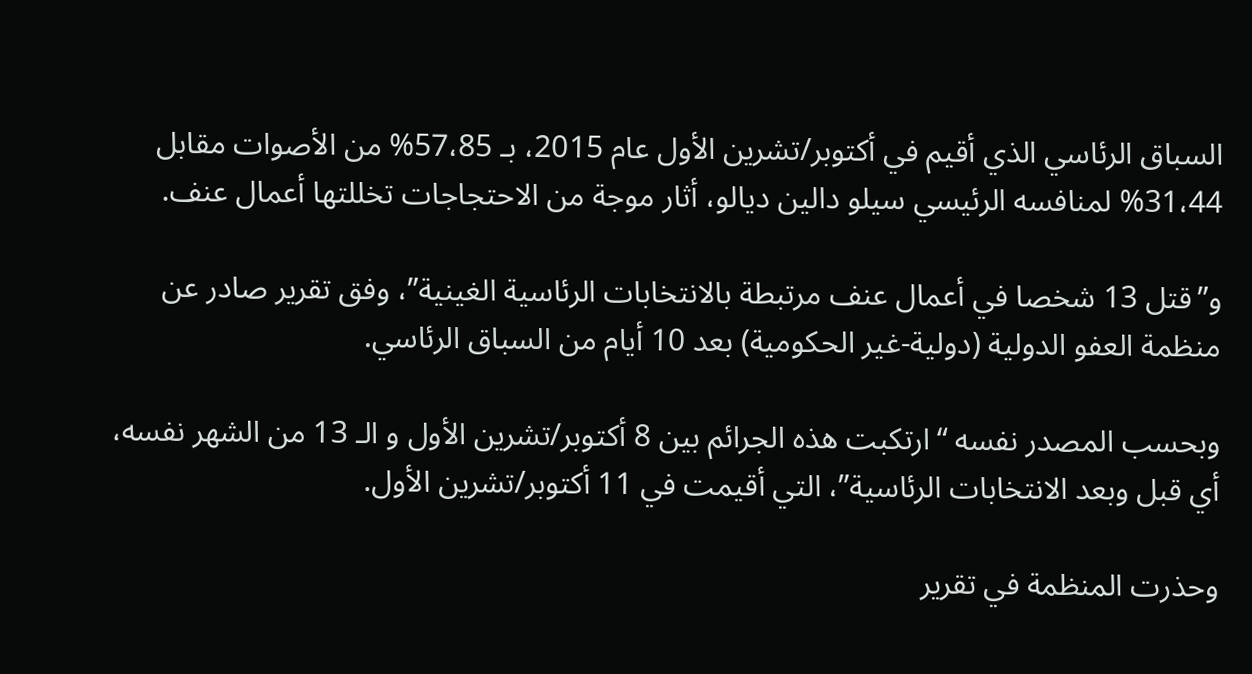السباق الرئاسي الذي أقيم في أكتوبر/تشرين الأول عام 2015، بـ 57،85% من الأصوات مقابل 31،44% لمنافسه الرئيسي سيلو دالين ديالو، أثار موجة من الاحتجاجات تخللتها أعمال عنف.

و”قتل 13 شخصا في أعمال عنف مرتبطة بالانتخابات الرئاسية الغينية”، وفق تقرير صادر عن منظمة العفو الدولية (دولية-غير الحكومية) بعد 10 أيام من السباق الرئاسي.

وبحسب المصدر نفسه “ارتكبت هذه الجرائم بين 8 أكتوبر/تشرين الأول و الـ 13 من الشهر نفسه، أي قبل وبعد الانتخابات الرئاسية”، التي أقيمت في 11 أكتوبر/تشرين الأول.

وحذرت المنظمة في تقرير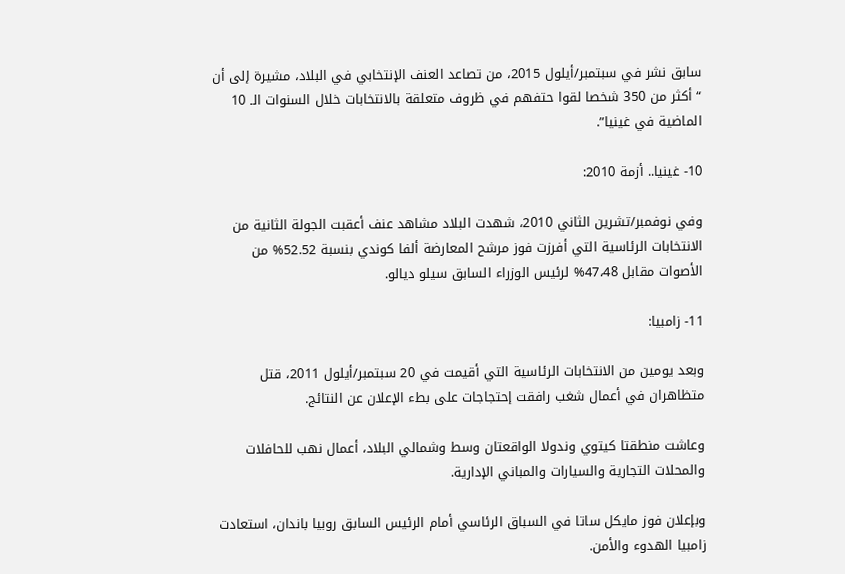سابق نشر في سبتمبر/أيلول 2015، من تصاعد العنف الإنتخابي في البلاد، مشيرة إلى أن “أكثر من 350 شخصا لقوا حتفهم في ظروف متعلقة بالانتخابات خلال السنوات الـ 10 الماضية في غينيا”.

10- غينيا.. أزمة 2010:

وفي نوفمبر/تشرين الثاني 2010، شهدت البلاد مشاهد عنف أعقبت الجولة الثانية من الانتخابات الرئاسية التي أفرزت فوز مرشح المعارضة ألفا كوندي بنسبة 52.52% من الأصوات مقابل 47،48% لرئيس الوزراء السابق سيلو ديالو.

11- زامبيا:

وبعد يومين من الانتخابات الرئاسية التي أقيمت في 20 سبتمبر/أيلول 2011، قتل متظاهران في أعمال شغب رافقت إحتجاجات على بطء الإعلان عن النتائج.

وعاشت منطقتا كيتوي وندولا الواقعتان وسط وشمالي البلاد، أعمال نهب للحافلات والمحلات التجارية والسيارات والمباني الإدارية.

وبإعلان فوز مايكل ساتا في السباق الرئاسي أمام الرئيس السابق روبيا باندان، استعادت زامبيا الهدوء والأمن.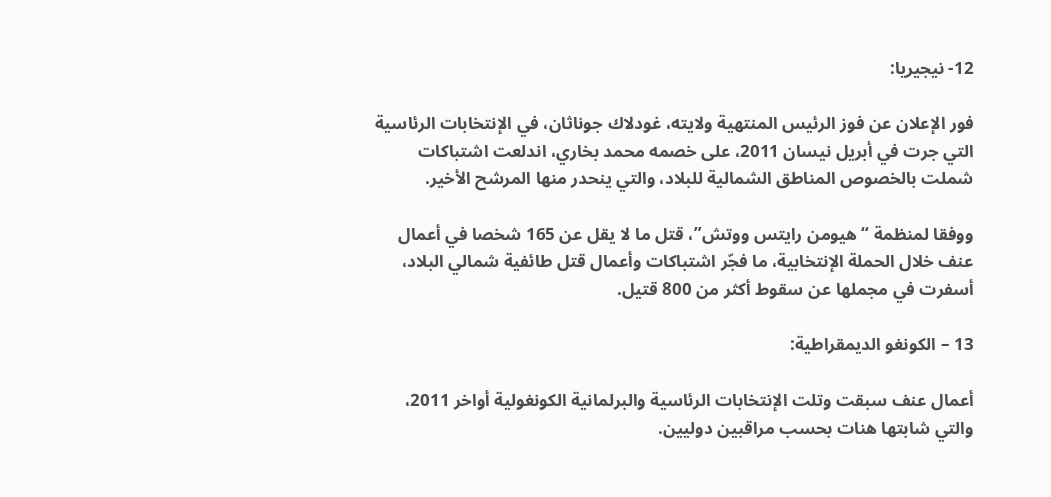12- نيجيريا:

فور الإعلان عن فوز الرئيس المنتهية ولايته، غودلاك جوناثان، في الإنتخابات الرئاسية التي جرت في أبريل نيسان 2011، على خصمه محمد بخاري، اندلعت اشتباكات شملت بالخصوص المناطق الشمالية للبلاد، والتي ينحدر منها المرشح الأخير.

ووفقا لمنظمة “هيومن رايتس ووتش”، قتل ما لا يقل عن 165 شخصا في أعمال عنف خلال الحملة الإنتخابية، ما فجّر اشتباكات وأعمال قتل طائفية شمالي البلاد، أسفرت في مجملها عن سقوط أكثر من 800 قتيل.

13 – الكونغو الديمقراطية:

أعمال عنف سبقت وتلت الإنتخابات الرئاسية والبرلمانية الكونغولية أواخر 2011، والتي شابتها هنات بحسب مراقبين دوليين.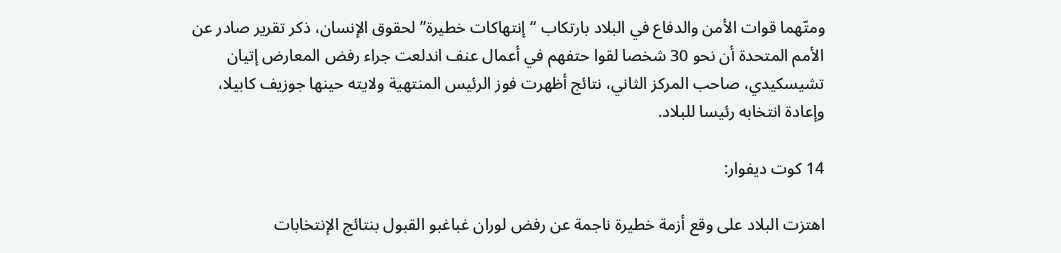ومتّهما قوات الأمن والدفاع في البلاد بارتكاب “إنتهاكات خطيرة” لحقوق الإنسان، ذكر تقرير صادر عن الأمم المتحدة أن نحو 30 شخصا لقوا حتفهم في أعمال عنف اندلعت جراء رفض المعارض إتيان تشيسكيدي، صاحب المركز الثاني، نتائج أظهرت فوز الرئيس المنتهية ولايته حينها جوزيف كابيلا، وإعادة انتخابه رئيسا للبلاد.

14 كوت ديفوار:

اهتزت البلاد على وقع أزمة خطيرة ناجمة عن رفض لوران غباغبو القبول بنتائج الإنتخابات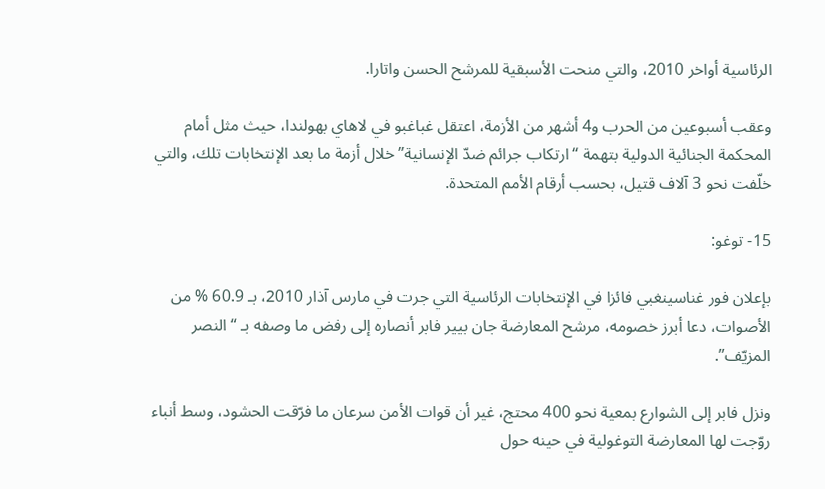الرئاسية أواخر 2010، والتي منحت الأسبقية للمرشح الحسن واتارا.

وعقب أسبوعين من الحرب و4 أشهر من الأزمة، اعتقل غباغبو في لاهاي بهولندا، حيث مثل أمام المحكمة الجنائية الدولية بتهمة “ارتكاب جرائم ضدّ الإنسانية” خلال أزمة ما بعد الإنتخابات تلك، والتي خلّفت نحو 3 آلاف قتيل، بحسب أرقام الأمم المتحدة.

15- توغو:

بإعلان فور غناسينغبي فائزا في الإنتخابات الرئاسية التي جرت في مارس آذار 2010، بـ 60.9 % من الأصوات، دعا أبرز خصومه، مرشح المعارضة جان بيير فابر أنصاره إلى رفض ما وصفه بـ “النصر المزيّف”.

ونزل فابر إلى الشوارع بمعية نحو 400 محتج، غير أن قوات الأمن سرعان ما فرّقت الحشود، وسط أنباء روّجت لها المعارضة التوغولية في حينه حول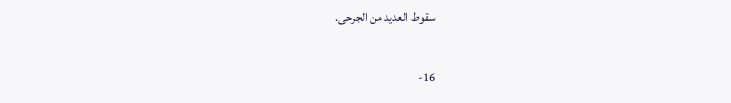سقوط العديد من الجرحى.

16-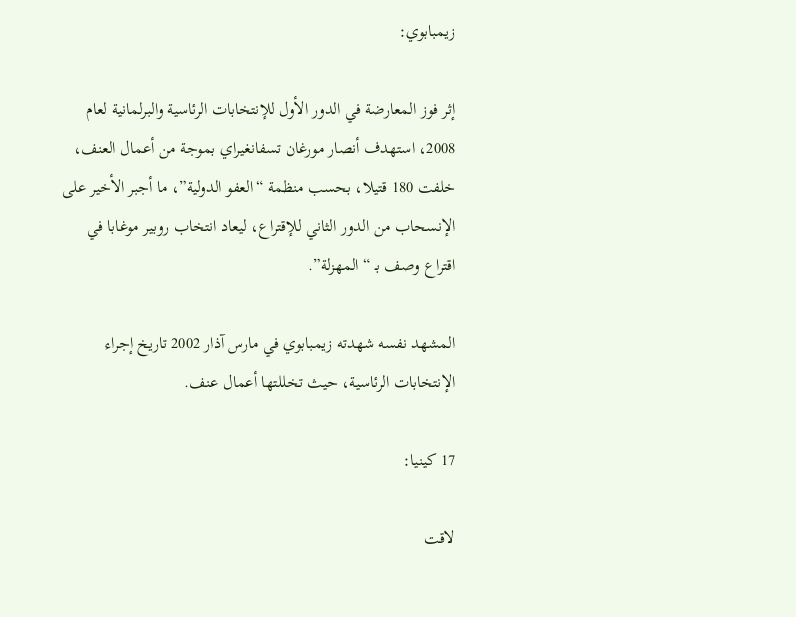زيمبابوي:

إثر فوز المعارضة في الدور الأول للإنتخابات الرئاسية والبرلمانية لعام 2008، استهدف أنصار مورغان تسفانغيراي بموجة من أعمال العنف، خلفت 180 قتيلا، بحسب منظمة “العفو الدولية”، ما أجبر الأخير على الإنسحاب من الدور الثاني للإقتراع، ليعاد انتخاب روبير موغابا في اقتراع وصف بـ “المهزلة”.

المشهد نفسه شهدته زيمبابوي في مارس آذار 2002 تاريخ إجراء الإنتخابات الرئاسية، حيث تخللتها أعمال عنف.

17 كينيا:

لاقت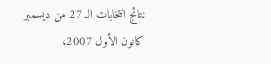نتائج انتخابات الـ 27 من ديسمبر كانون الأول 2007،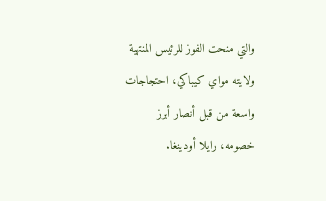والتي منحت الفوز للرئيس المنتهية ولايته مواي كيباكي، احتجاجات واسعة من قبل أنصار أبرز خصومه، رايلا أودينغا.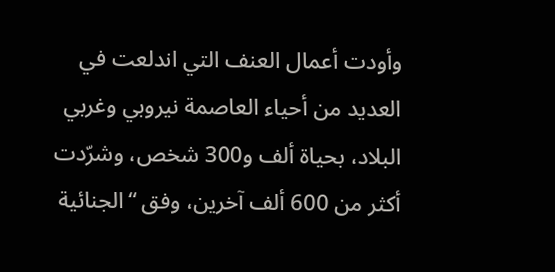وأودت أعمال العنف التي اندلعت في العديد من أحياء العاصمة نيروبي وغربي البلاد، بحياة ألف و300 شخص، وشرّدت أكثر من 600 ألف آخرين، وفق “الجنائية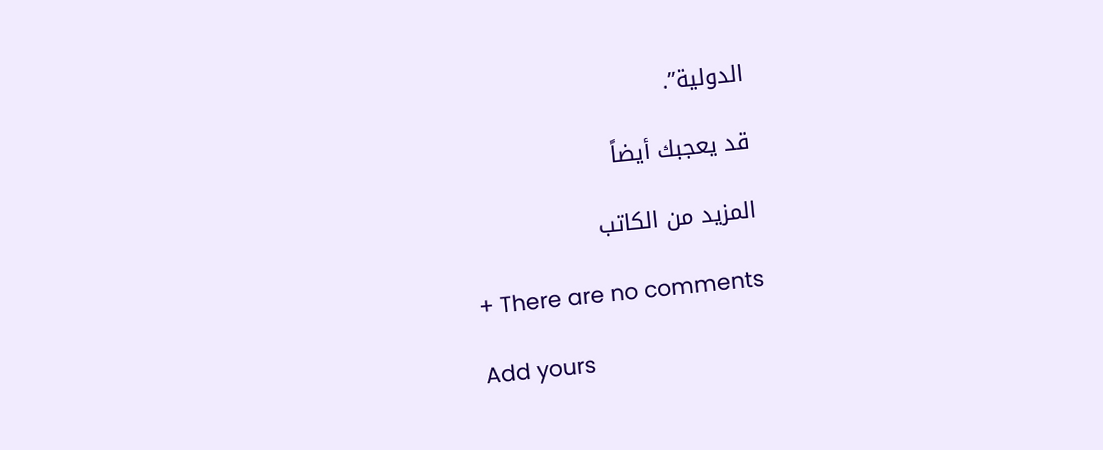الدولية”.

قد يعجبك أيضاً

المزيد من الكاتب

+ There are no comments

Add yours